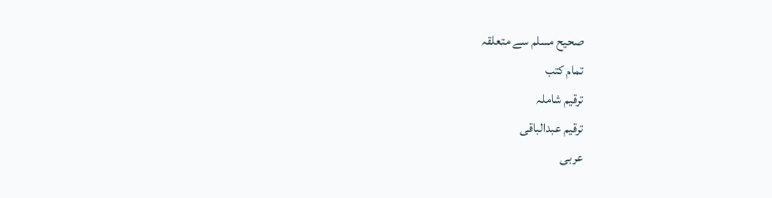صحيح مسلم سے متعلقہ
تمام کتب
ترقیم شاملہ
ترقيم عبدالباقی
عربی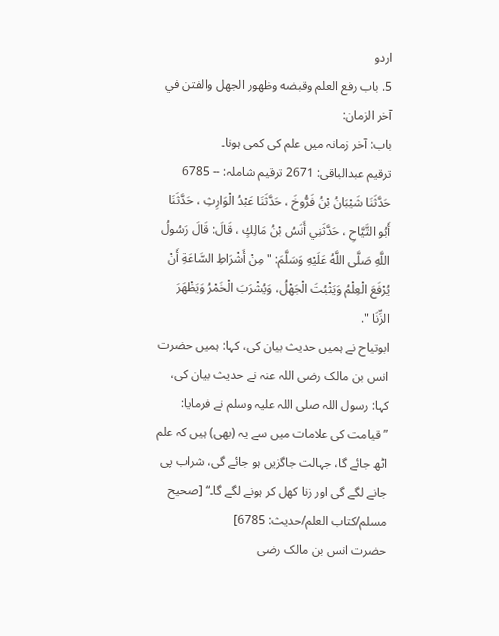اردو
5. باب رفع العلم وقبضه وظهور الجهل والفتن في آخر الزمان:
باب: آخر زمانہ میں علم کی کمی ہونا۔
ترقیم عبدالباقی: 2671 ترقیم شاملہ: -- 6785
حَدَّثَنَا شَيْبَانُ بْنُ فَرُّوخَ ، حَدَّثَنَا عَبْدُ الْوَارِثِ ، حَدَّثَنَا أَبُو التَّيَّاحِ ، حَدَّثَنِي أَنَسُ بْنُ مَالِكٍ ، قَالَ: قَالَ رَسُولُ اللَّهِ صَلَّى اللَّهُ عَلَيْهِ وَسَلَّمَ: " مِنْ أَشْرَاطِ السَّاعَةِ أَنْ يُرْفَعَ الْعِلْمُ وَيَثْبُتَ الْجَهْلُ، وَيُشْرَبَ الْخَمْرُ وَيَظْهَرَ الزِّنَا ".
ابوتیاح نے ہمیں حدیث بیان کی، کہا: ہمیں حضرت انس بن مالک رضی اللہ عنہ نے حدیث بیان کی، کہا: رسول اللہ صلی اللہ علیہ وسلم نے فرمایا: ”قیامت کی علامات میں سے یہ (بھی) ہیں کہ علم اٹھ جائے گا، جہالت جاگزیں ہو جائے گی، شراب پی جانے لگے گی اور زنا کھل کر ہونے لگے گا۔“ [صحيح مسلم/كتاب العلم/حدیث: 6785]
حضرت انس بن مالک رضی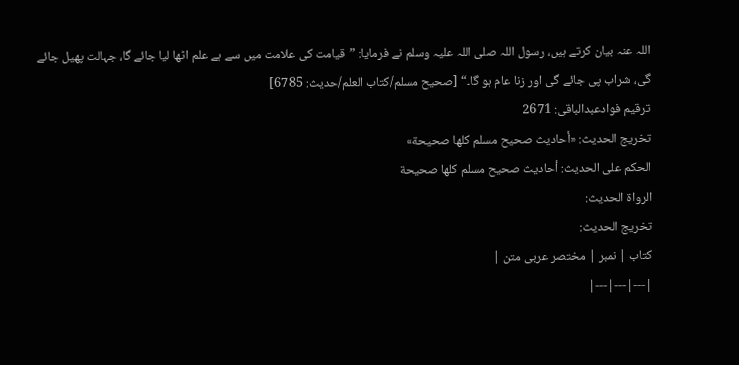اللہ عنہ بیان کرتے ہیں، رسول اللہ صلی اللہ علیہ وسلم نے فرمایا: ”قیامت کی علامت میں سے ہے علم اٹھا لیا جائے گا، جہالت پھیل جائے گی، شراب پی جائے گی اور زنا عام ہو گا۔“ [صحيح مسلم/كتاب العلم/حدیث: 6785]
ترقیم فوادعبدالباقی: 2671
تخریج الحدیث: «أحاديث صحيح مسلم كلها صحيحة»
الحكم على الحديث: أحاديث صحيح مسلم كلها صحيحة
الرواة الحديث:
تخريج الحديث:
کتاب | نمبر | مختصر عربی متن |
|---|---|---|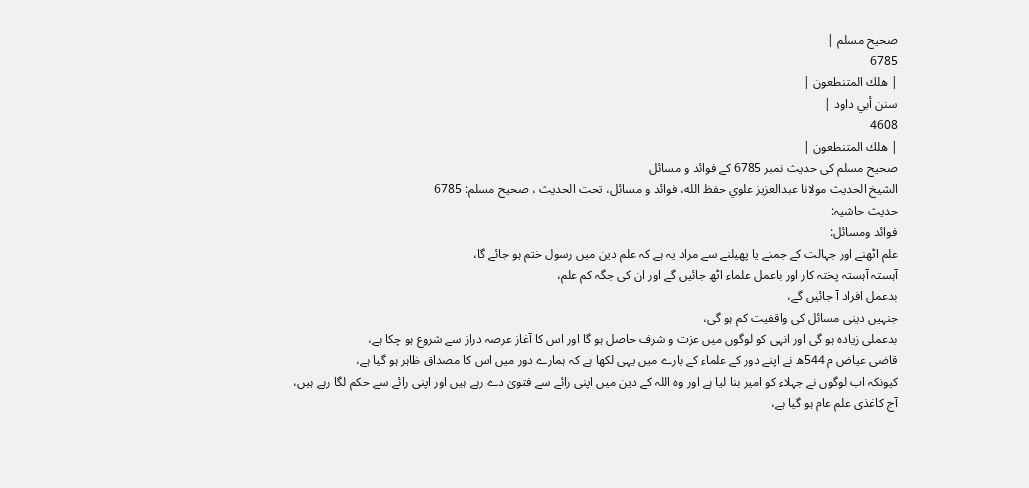صحيح مسلم |
6785
| هلك المتنطعون |
سنن أبي داود |
4608
| هلك المتنطعون |
صحیح مسلم کی حدیث نمبر 6785 کے فوائد و مسائل
الشيخ الحديث مولانا عبدالعزيز علوي حفظ الله، فوائد و مسائل، تحت الحديث ، صحيح مسلم: 6785
حدیث حاشیہ:
فوائد ومسائل:
علم اٹھنے اور جہالت کے جمنے یا پھیلنے سے مراد یہ ہے کہ علم دین میں رسول ختم ہو جائے گا،
آہستہ آہستہ پختہ کار اور باعمل علماء اٹھ جائیں گے اور ان کی جگہ کم علم،
بدعمل افراد آ جائیں گے،
جنہیں دینی مسائل کی واقفیت کم ہو گی،
بدعملی زیادہ ہو گی اور انہی کو لوگوں میں عزت و شرف حاصل ہو گا اور اس کا آغاز عرصہ دراز سے شروع ہو چکا ہے،
قاضی عیاض م 544ھ نے اپنے دور کے علماء کے بارے میں یہی لکھا ہے کہ ہمارے دور میں اس کا مصداق ظاہر ہو گیا ہے،
کیونکہ اب لوگوں نے جہلاء کو امیر بنا لیا ہے اور وہ اللہ کے دین میں اپنی رائے سے فتویٰ دے رہے ہیں اور اپنی رائے سے حکم لگا رہے ہیں،
آج کاغذی علم عام ہو گیا ہے،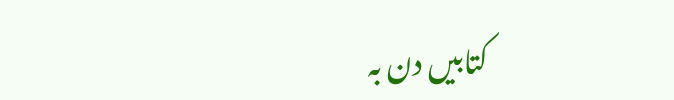کتابیں دن بہ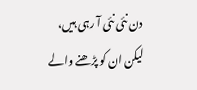دن نئی نئی آ رہی ہیں،
لیکن ان کو پڑھنے والے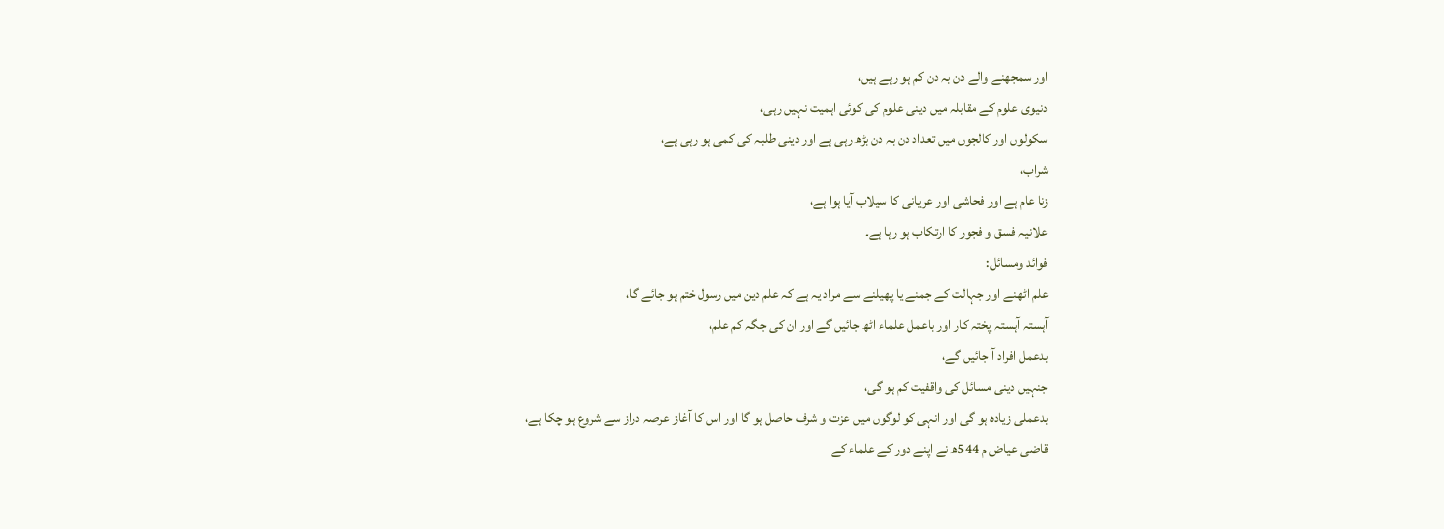اور سمجھنے والے دن بہ دن کم ہو رہے ہیں،
دنیوی علوم کے مقابلہ میں دینی علوم کی کوئی اہمیت نہیں رہی،
سکولوں اور کالجوں میں تعداد دن بہ دن بڑھ رہی ہے اور دینی طلبہ کی کمی ہو رہی ہے،
شراب،
زنا عام ہے اور فحاشی اور عریانی کا سیلاب آیا ہوا ہے،
علانیہ فسق و فجور کا ارتکاب ہو رہا ہے۔
فوائد ومسائل:
علم اٹھنے اور جہالت کے جمنے یا پھیلنے سے مراد یہ ہے کہ علم دین میں رسول ختم ہو جائے گا،
آہستہ آہستہ پختہ کار اور باعمل علماء اٹھ جائیں گے اور ان کی جگہ کم علم،
بدعمل افراد آ جائیں گے،
جنہیں دینی مسائل کی واقفیت کم ہو گی،
بدعملی زیادہ ہو گی اور انہی کو لوگوں میں عزت و شرف حاصل ہو گا اور اس کا آغاز عرصہ دراز سے شروع ہو چکا ہے،
قاضی عیاض م 544ھ نے اپنے دور کے علماء کے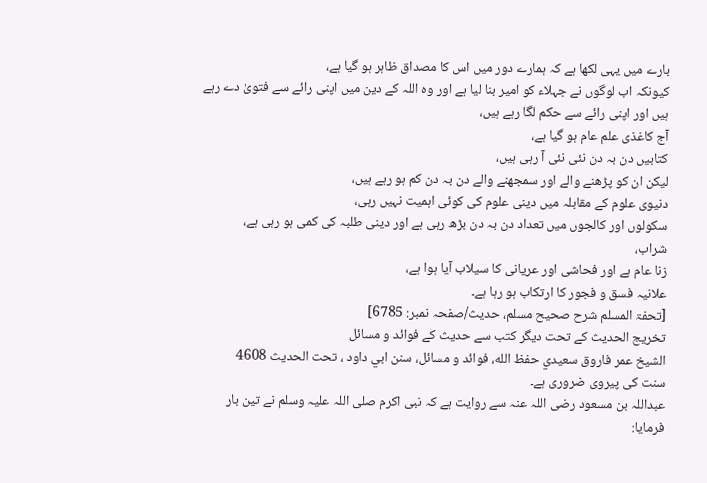بارے میں یہی لکھا ہے کہ ہمارے دور میں اس کا مصداق ظاہر ہو گیا ہے،
کیونکہ اب لوگوں نے جہلاء کو امیر بنا لیا ہے اور وہ اللہ کے دین میں اپنی رائے سے فتویٰ دے رہے ہیں اور اپنی رائے سے حکم لگا رہے ہیں،
آج کاغذی علم عام ہو گیا ہے،
کتابیں دن بہ دن نئی نئی آ رہی ہیں،
لیکن ان کو پڑھنے والے اور سمجھنے والے دن بہ دن کم ہو رہے ہیں،
دنیوی علوم کے مقابلہ میں دینی علوم کی کوئی اہمیت نہیں رہی،
سکولوں اور کالجوں میں تعداد دن بہ دن بڑھ رہی ہے اور دینی طلبہ کی کمی ہو رہی ہے،
شراب،
زنا عام ہے اور فحاشی اور عریانی کا سیلاب آیا ہوا ہے،
علانیہ فسق و فجور کا ارتکاب ہو رہا ہے۔
[تحفۃ المسلم شرح صحیح مسلم، حدیث/صفحہ نمبر: 6785]
تخریج الحدیث کے تحت دیگر کتب سے حدیث کے فوائد و مسائل
الشيخ عمر فاروق سعيدي حفظ الله، فوائد و مسائل، سنن ابي داود ، تحت الحديث 4608
سنت کی پیروی ضروری ہے۔
عبداللہ بن مسعود رضی اللہ عنہ سے روایت ہے کہ نبی اکرم صلی اللہ علیہ وسلم نے تین بار فرمایا: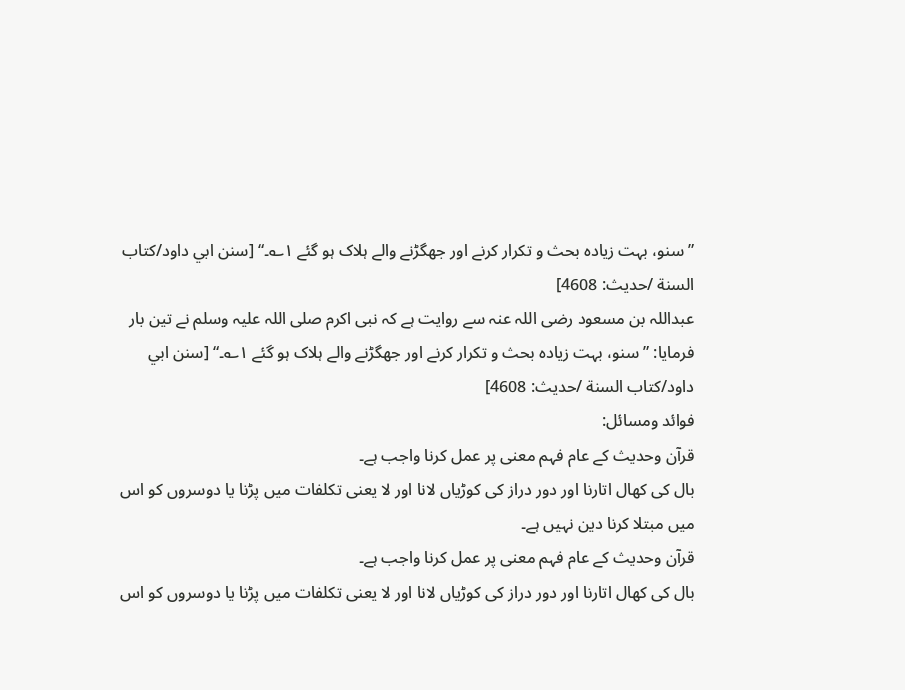”سنو، بہت زیادہ بحث و تکرار کرنے اور جھگڑنے والے ہلاک ہو گئے ۱؎۔“ [سنن ابي داود/كتاب السنة /حدیث: 4608]
عبداللہ بن مسعود رضی اللہ عنہ سے روایت ہے کہ نبی اکرم صلی اللہ علیہ وسلم نے تین بار فرمایا: ”سنو، بہت زیادہ بحث و تکرار کرنے اور جھگڑنے والے ہلاک ہو گئے ۱؎۔“ [سنن ابي داود/كتاب السنة /حدیث: 4608]
فوائد ومسائل:
قرآن وحدیث کے عام فہم معنی پر عمل کرنا واجب ہے۔
بال کی کھال اتارنا اور دور دراز کی کوڑیاں لانا اور لا یعنی تکلفات میں پڑنا یا دوسروں کو اس میں مبتلا کرنا دین نہیں ہے۔
قرآن وحدیث کے عام فہم معنی پر عمل کرنا واجب ہے۔
بال کی کھال اتارنا اور دور دراز کی کوڑیاں لانا اور لا یعنی تکلفات میں پڑنا یا دوسروں کو اس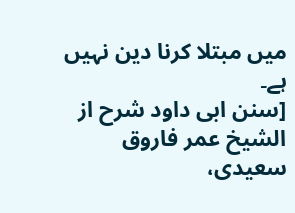میں مبتلا کرنا دین نہیں ہے۔
[سنن ابی داود شرح از الشیخ عمر فاروق سعیدی،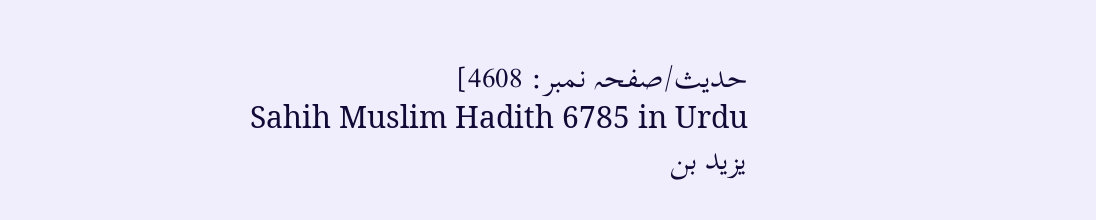حدیث/صفحہ نمبر: 4608]
Sahih Muslim Hadith 6785 in Urdu
يزيد بن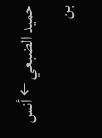حميد الضبعي ← أنس بن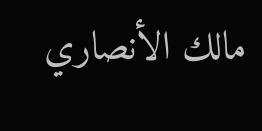مالك الأنصاري